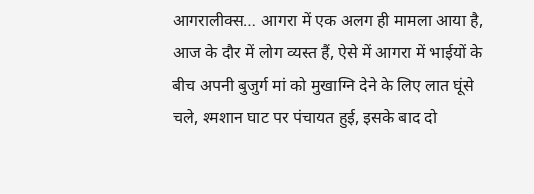आगरालीक्स… आगरा में एक अलग ही मामला आया है, आज के दौर में लोग व्यस्त हैं, ऐसे में आगरा में भाईयों के बीच अपनी बुजुर्ग मां को मुखाग्नि देने के लिए लात घूंसे चले, श्मशान घाट पर पंचायत हुई, इसके बाद दो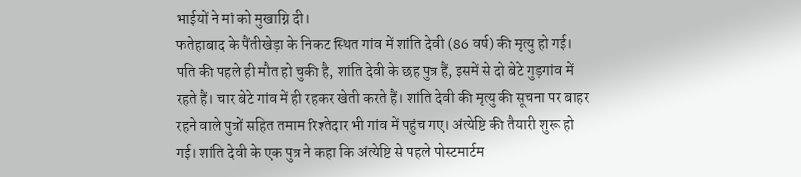भाईयों ने मां को मुखाग्नि दी।
फतेहाबाद के पैंतीखेड़ा के निकट स्थित गांव में शांति देवी (86 वर्ष) की मृत्यु हो गई। पति की पहले ही मौत हो चुकी है, शांति देवी के छह पुत्र हैं, इसमें से दो बेटे गुड़गांव में रहते हैं। चार बेटे गांव में ही रहकर खेती करते हैं। शांति देवी की मृत्यु की सूचना पर बाहर रहने वाले पुत्रों सहित तमाम रिश्तेदार भी गांव में पहुंच गए। अंत्येष्टि की तैयारी शुरू हो गई। शांति देवी के एक पुत्र ने कहा कि अंत्येष्टि से पहले पोस्टमार्टम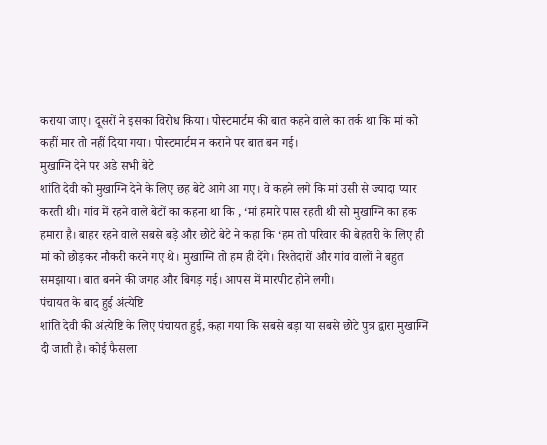कराया जाए। दूसरों ने इसका विरोध किया। पोस्टमार्टम की बात कहने वाले का तर्क था कि मां को कहीं मार तो नहीं दिया गया। पोस्टमार्टम न कराने पर बात बन गई।
मुखाग्नि देने पर अडे सभी बेटे
शांति देवी को मुखाग्नि देने के लिए छह बेटे आगे आ गए। वे कहने लगे कि मां उसी से ज्यादा प्यार करती थी। गांव में रहने वाले बेटों का कहना था कि , ‘मां हमारे पास रहती थी सो मुखाग्नि का हक हमारा है। बाहर रहने वाले सबसे बड़े और छोटे बेटे ने कहा कि ‘हम तो परिवार की बेहतरी के लिए ही मां को छोड़कर नौकरी करने गए थे। मुखाग्नि तो हम ही देंगे। रिश्तेदारों और गांव वालों ने बहुत समझाया। बात बनने की जगह और बिगड़ गई। आपस में मारपीट होने लगी।
पंचायत के बाद हुई अंत्येष्टि
शांति देवी की अंत्येष्टि के लिए पंचायत हुई, कहा गया कि सबसे बड़ा या सबसे छोटे पुत्र द्वारा मुखाग्नि दी जाती है। कोई फैसला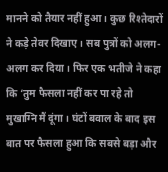मानने को तैयार नहीं हुआ। कुछ रिश्तेदारों ने कड़े तेवर दिखाए। सब पुत्रों को अलग-अलग कर दिया। फिर एक भतीजे ने कहा कि ‘तुम फैसला नहीं कर पा रहे तो मुखाग्नि मैं दूंगा। घंटों बवाल के बाद इस बात पर फैसला हुआ कि सबसे बड़ा और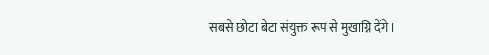सबसे छोटा बेटा संयुक्त रूप से मुखाग्नि देंगे।